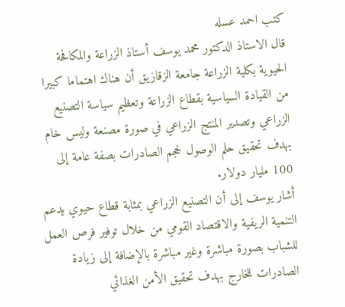كتب احمد عسله
قال الاستاذ الدكتور محمد يوسف أستاذ الزراعة والمكافحة الحيوية بكلية الزراعة جامعة الزقازيق أن هناك اهتماما كبيرا من القيادة السياسية بقطاع الزراعة وتعظيم سياسة التصنيع الزراعي وتصدير المنتج الزراعي في صورة مصنعة وليس خام بهدف تحقيق حلم الوصول لحجم الصادرات بصفة عامة إلى 100 مليار دولار.
أشار يوسف إلى أن التصنيع الزراعي بمثابة قطاع حيوي يدعم التنمية الريفية والاقتصاد القومي من خلال توفير فرص العمل للشباب بصورة مباشرة وغير مباشرة بالإضافة إلى زيادة الصادرات للخارج بهدف تحقيق الأمن الغذائي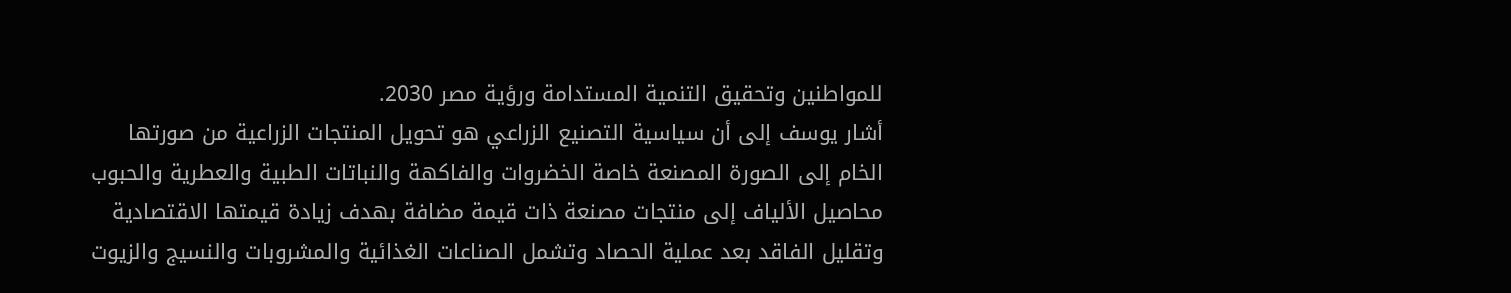للمواطنين وتحقيق التنمية المستدامة ورؤية مصر 2030.
أشار يوسف إلى أن سياسية التصنيع الزراعي هو تحويل المنتجات الزراعية من صورتها الخام إلى الصورة المصنعة خاصة الخضروات والفاكهة والنباتات الطبية والعطرية والحبوب محاصيل الألياف إلى منتجات مصنعة ذات قيمة مضافة بهدف زيادة قيمتها الاقتصادية وتقليل الفاقد بعد عملية الحصاد وتشمل الصناعات الغذائية والمشروبات والنسيج والزيوت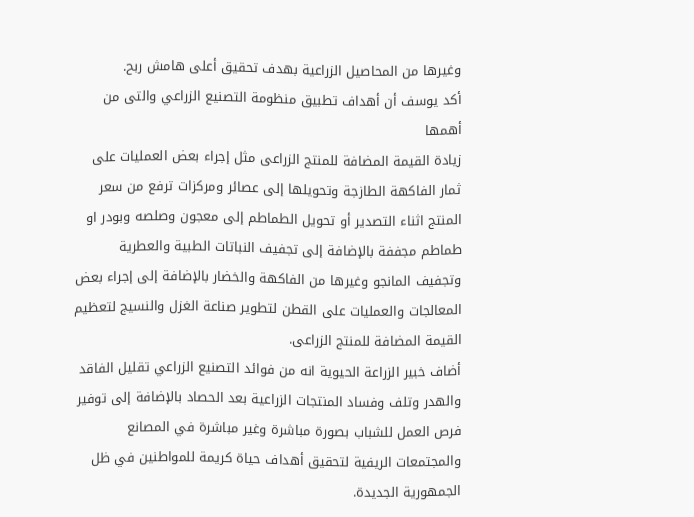وغيرها من المحاصيل الزراعية بهدف تحقيق أعلى هامش ربح.
أكد يوسف أن أهداف تطبيق منظومة التصنيع الزراعي والتى من أهمها
زيادة القيمة المضافة للمنتج الزراعى مثل إجراء بعض العمليات على ثمار الفاكهة الطازجة وتحويلها إلى عصائر ومركزات ترفع من سعر المنتج اثناء التصدير أو تحويل الطماطم إلى معجون وصلصه وبودر او طماطم مجففة بالإضافة إلى تجفيف النباتات الطبية والعطرية وتجفيف المانجو وغيرها من الفاكهة والخضار بالإضافة إلى إجراء بعض المعالجات والعمليات على القطن لتطوير صناعة الغزل والنسيج لتعظيم القيمة المضافة للمنتج الزراعى.
أضاف خبير الزراعة الحيوية انه من فوائد التصنيع الزراعي تقليل الفاقد والهدر وتلف وفساد المنتجات الزراعية بعد الحصاد بالإضافة إلى توفير فرص العمل للشباب بصورة مباشرة وغير مباشرة في المصانع والمجتمعات الريفية لتحقيق أهداف حياة كريمة للمواطنين في ظل الجمهورية الجديدة.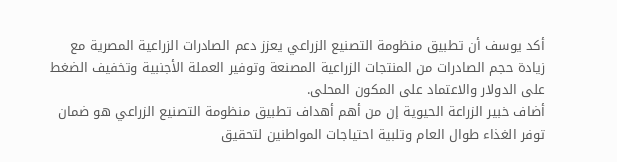أكد يوسف أن تطبيق منظومة التصنيع الزراعي يعزز دعم الصادرات الزراعية المصرية مع زيادة حجم الصادرات من المنتجات الزراعية المصنعة وتوفير العملة الأجنبية وتخفيف الضغط على الدولار والاعتماد على المكون المحلى.
أضاف خبير الزراعة الحيوية إن من أهم أهداف تطبيق منظومة التصنيع الزراعي هو ضمان توفر الغذاء طوال العام وتلبية احتياجات المواطنين لتحقيق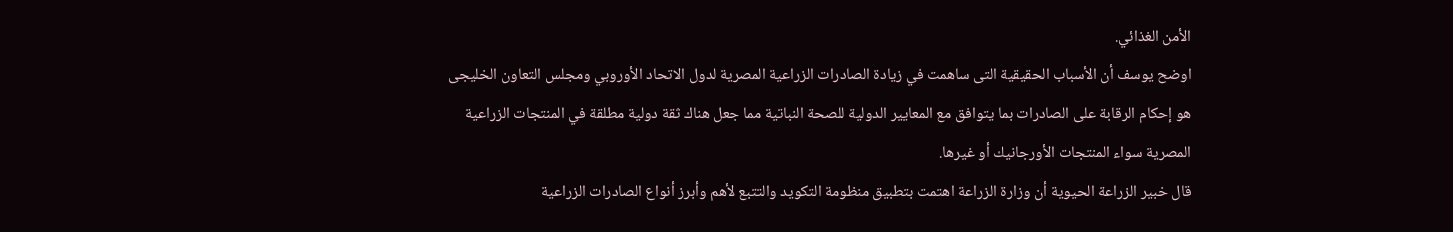الأمن الغذائي.
اوضح يوسف أن الأسباب الحقيقية التى ساهمت في زيادة الصادرات الزراعية المصرية لدول الاتحاد الأوروبي ومجلس التعاون الخليجى هو إحكام الرقابة على الصادرات بما يتوافق مع المعايير الدولية للصحة النباتية مما جعل هناك ثقة دولية مطلقة في المنتجات الزراعية المصرية سواء المنتجات الأورجانيك أو غيرها.
قال خبير الزراعة الحيوية أن وزارة الزراعة اهتمت بتطبيق منظومة التكويد والتتبع لأهم وأبرز أنواع الصادرات الزراعية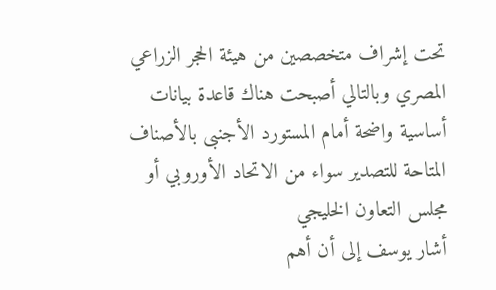تحت إشراف متخصصين من هيئة الحجر الزراعي المصري وبالتالي أصبحت هناك قاعدة بيانات أساسية واضحة أمام المستورد الأجنبى بالأصناف المتاحة للتصدير سواء من الاتحاد الأوروبي أو مجلس التعاون الخليجي
أشار يوسف إلى أن أهم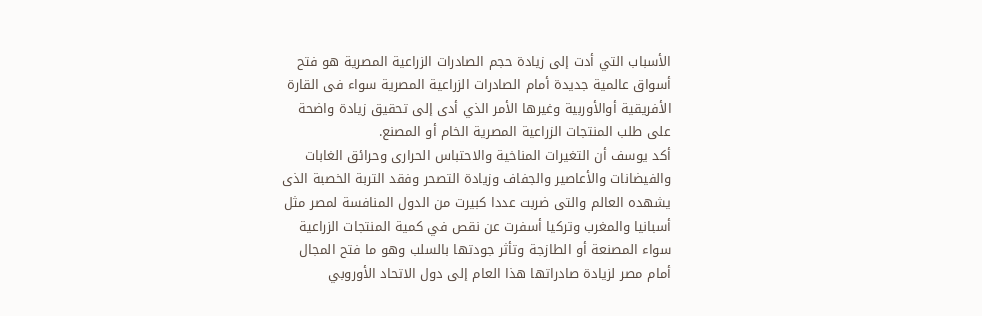الأسباب التي أدت إلى زيادة حجم الصادرات الزراعية المصرية هو فتح أسواق عالمية جديدة أمام الصادرات الزراعية المصرية سواء فى القارة الأفريقية أوالأوربية وغيرها الأمر الذي أدى إلى تحقيق زيادة واضحة على طلب المنتجات الزراعية المصرية الخام أو المصنع.
أكد يوسف أن التغيرات المناخية والاحتباس الحرارى وحرائق الغابات والفيضانات والأعاصير والجفاف وزيادة التصحر وفقد التربة الخصبة الذى يشهده العالم والتى ضربت عددا كبيرت من الدول المنافسة لمصر مثل أسبانيا والمغرب وتركيا أسفرت عن نقص في كمية المنتجات الزراعية سواء المصنعة أو الطازجة وتأثر جودتها بالسلب وهو ما فتح المجال أمام مصر لزيادة صادراتها هذا العام إلى دول الاتحاد الأوروبي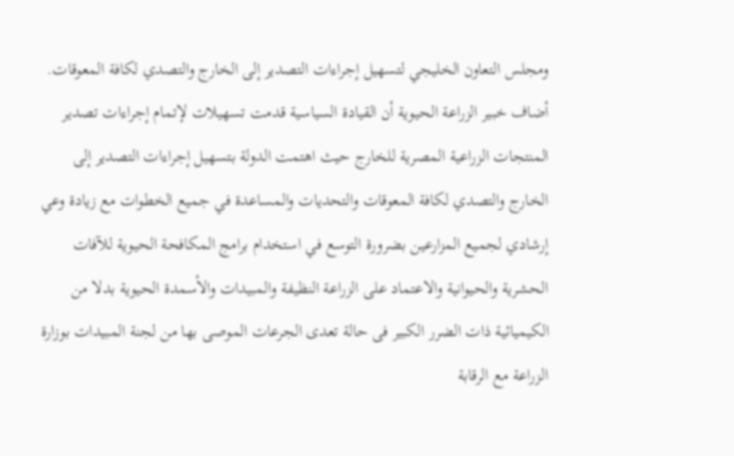ومجلس التعاون الخليجي لتسهيل إجراءات التصدير إلى الخارج والتصدي لكافة المعوقات.
أضاف خبير الزراعة الحيوية أن القيادة السياسية قدمت تسهيلات لإتمام إجراءات تصدير المنتجات الزراعية المصرية للخارج حيث اهتمت الدولة بتسهيل إجراءات التصدير إلى الخارج والتصدي لكافة المعوقات والتحديات والمساعدة في جميع الخطوات مع زيادة وعي إرشادي لجميع المزارعين بضرورة التوسع في استخدام برامج المكافحة الحيوية للآفات الحشرية والحيوانية والاعتماد على الزراعة النظيفة والمبيدات والأسمدة الحيوية بدلا من الكيميائية ذات الضرر الكبير فى حالة تعدى الجرعات الموصى بها من لجنة المبيدات بوزارة الزراعة مع الرقابة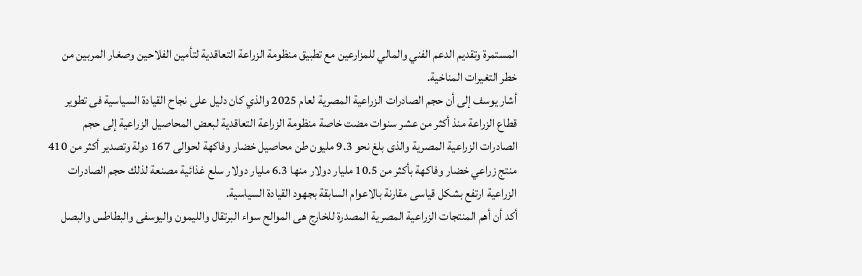المستمرة وتقديم الدعم الفني والمالي للمزارعين مع تطبيق منظومة الزراعة التعاقدية لتأمين الفلاحين وصغار المربين من خطر التغيرات المناخية.
أشار يوسف إلى أن حجم الصادرات الزراعية المصرية لعام 2025 والذي كان دليل على نجاح القيادة السياسية فى تطوير قطاع الزراعة منذ أكثر من عشر سنوات مضت خاصة منظومة الزراعة التعاقدية لبعض المحاصيل الزراعية إلى حجم الصادرات الزراعية المصرية والذى بلغ نحو 9.3 مليون طن محاصيل خضار وفاكهة لحوالى 167 دولة وتصدير أكثر من 410 منتج زراعي خضار وفاكهة بأكثر من 10.5 مليار دولار منها 6.3 مليار دولار سلع غذائية مصنعة لذلك حجم الصادرات الزراعية ارتفع بشكل قياسى مقارنة بالاعوام السابقة بجهود القيادة السياسية.
أكد أن أهم المنتجات الزراعية المصرية المصدرة للخارج هى الموالح سواء البرتقال والليمون واليوسفى والبطاطس والبصل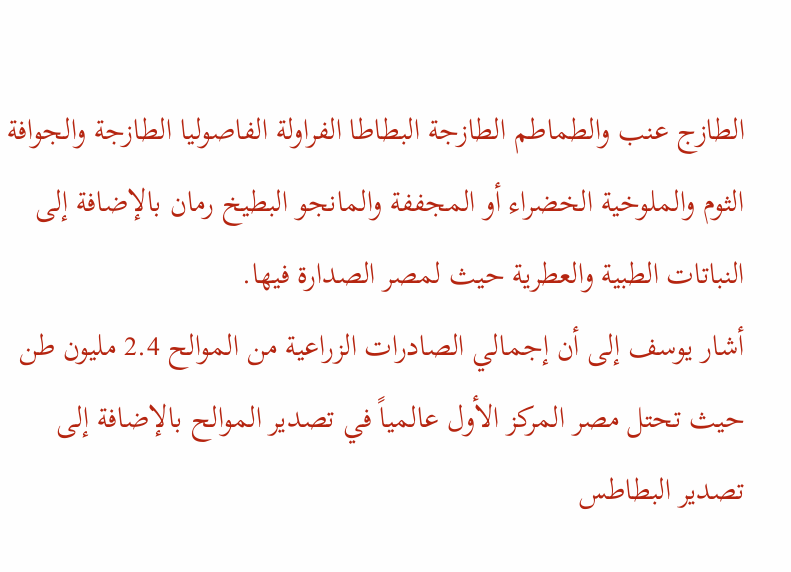الطازج عنب والطماطم الطازجة البطاطا الفراولة الفاصوليا الطازجة والجوافة الثوم والملوخية الخضراء أو المجففة والمانجو البطيخ رمان بالإضافة إلى النباتات الطبية والعطرية حيث لمصر الصدارة فيها.
أشار يوسف إلى أن إجمالي الصادرات الزراعية من الموالح 2.4 مليون طن حيث تحتل مصر المركز الأول عالمياً في تصدير الموالح بالإضافة إلى تصدير البطاطس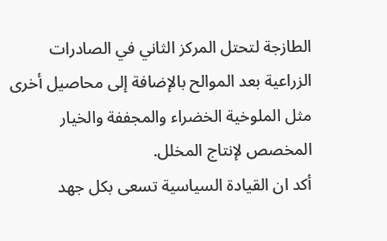الطازجة لتحتل المركز الثاني في الصادرات الزراعية بعد الموالح بالإضافة إلى محاصيل أخرى مثل الملوخية الخضراء والمجففة والخيار المخصص لإنتاج المخلل.
أكد ان القيادة السياسية تسعى بكل جهد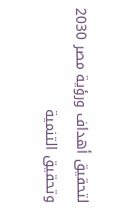لتحقيق أهداف ورؤية مصر 2030 وتحقيق التنمية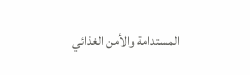المستدامة والأمن الغذائي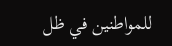للمواطنين في ظل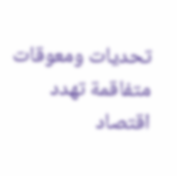تحديات ومعوقات متفاقمة تهدد اقتصاد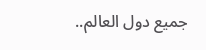جميع دول العالم..